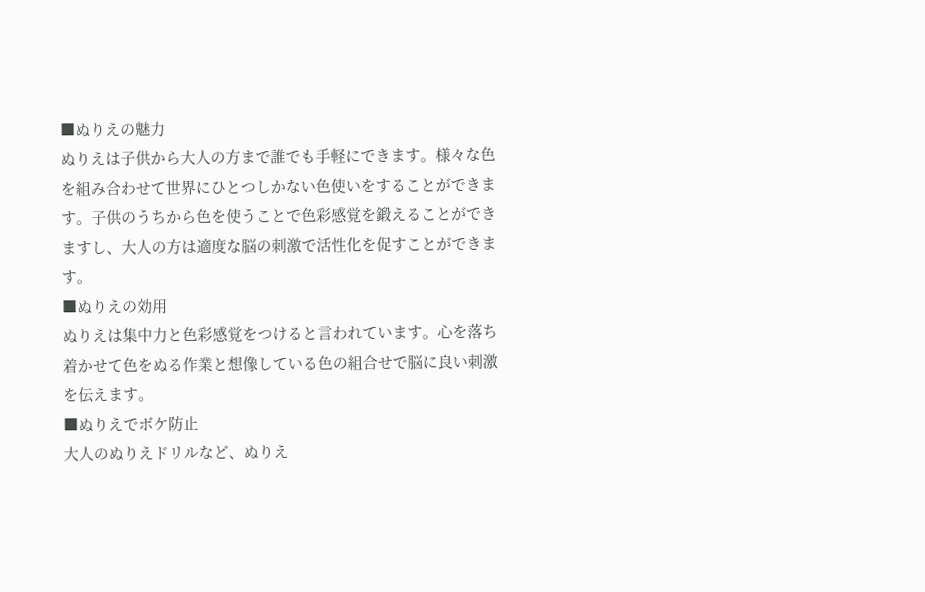■ぬりえの魅力
ぬりえは子供から大人の方まで誰でも手軽にできます。様々な色を組み合わせて世界にひとつしかない色使いをすることができます。子供のうちから色を使うことで色彩感覚を鍛えることができますし、大人の方は適度な脳の刺激で活性化を促すことができます。
■ぬりえの効用
ぬりえは集中力と色彩感覚をつけると言われています。心を落ち着かせて色をぬる作業と想像している色の組合せで脳に良い刺激を伝えます。
■ぬりえでボケ防止
大人のぬりえドリルなど、ぬりえ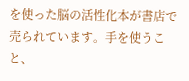を使った脳の活性化本が書店で売られています。手を使うこと、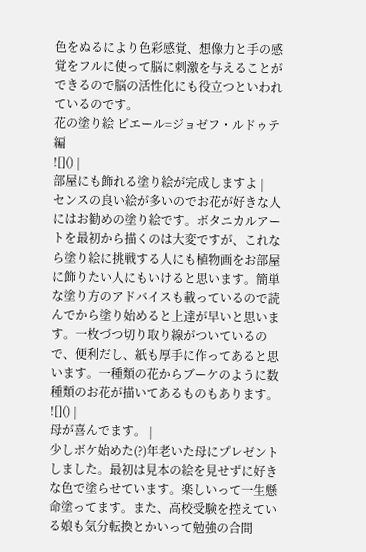色をぬるにより色彩感覚、想像力と手の感覚をフルに使って脳に刺激を与えることができるので脳の活性化にも役立つといわれているのです。
花の塗り絵 ピエール=ジョゼフ・ルドゥテ編
![]() |
部屋にも飾れる塗り絵が完成しますよ |
センスの良い絵が多いのでお花が好きな人にはお勧めの塗り絵です。ボタニカルアートを最初から描くのは大変ですが、これなら塗り絵に挑戦する人にも植物画をお部屋に飾りたい人にもいけると思います。簡単な塗り方のアドバイスも載っているので読んでから塗り始めると上達が早いと思います。一枚づつ切り取り線がついているので、便利だし、紙も厚手に作ってあると思います。一種類の花からブーケのように数種類のお花が描いてあるものもあります。
![]() |
母が喜んでます。 |
少しボケ始めた(?)年老いた母にプレゼントしました。最初は見本の絵を見せずに好きな色で塗らせています。楽しいって一生懸命塗ってます。また、高校受験を控えている娘も気分転換とかいって勉強の合間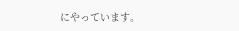にやっています。